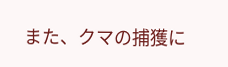また、クマの捕獲に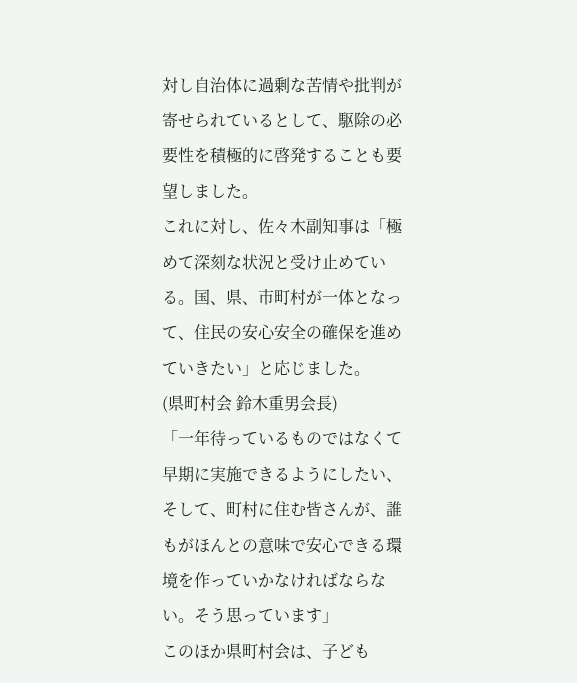対し自治体に過剰な苦情や批判が寄せられているとして、駆除の必要性を積極的に啓発することも要望しました。
これに対し、佐々木副知事は「極めて深刻な状況と受け止めている。国、県、市町村が一体となって、住民の安心安全の確保を進めていきたい」と応じました。
(県町村会 鈴木重男会長)
「一年待っているものではなくて早期に実施できるようにしたい、そして、町村に住む皆さんが、誰もがほんとの意味で安心できる環境を作っていかなければならない。そう思っています」
このほか県町村会は、子ども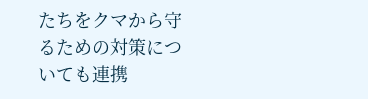たちをクマから守るための対策についても連携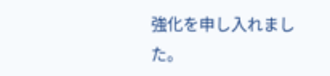強化を申し入れました。